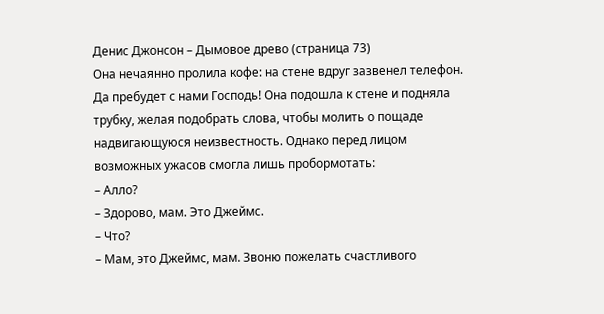Денис Джонсон – Дымовое древо (страница 73)
Она нечаянно пролила кофе: на стене вдруг зазвенел телефон. Да пребудет с нами Господь! Она подошла к стене и подняла трубку, желая подобрать слова, чтобы молить о пощаде надвигающуюся неизвестность. Однако перед лицом возможных ужасов смогла лишь пробормотать:
– Алло?
– Здорово, мам. Это Джеймс.
– Что?
– Мам, это Джеймс, мам. Звоню пожелать счастливого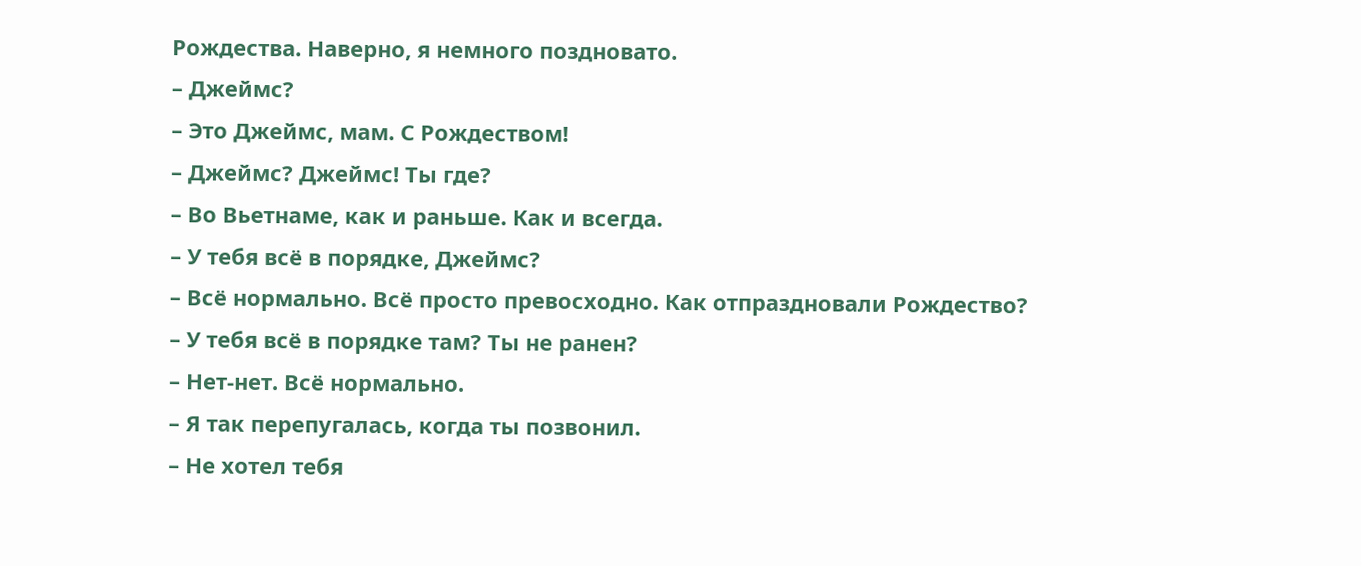Рождества. Наверно, я немного поздновато.
– Джеймс?
– Это Джеймс, мам. С Рождеством!
– Джеймс? Джеймс! Ты где?
– Во Вьетнаме, как и раньше. Как и всегда.
– У тебя всё в порядке, Джеймс?
– Всё нормально. Всё просто превосходно. Как отпраздновали Рождество?
– У тебя всё в порядке там? Ты не ранен?
– Нет-нет. Всё нормально.
– Я так перепугалась, когда ты позвонил.
– Не хотел тебя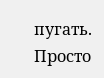пугать. Просто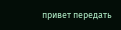привет передать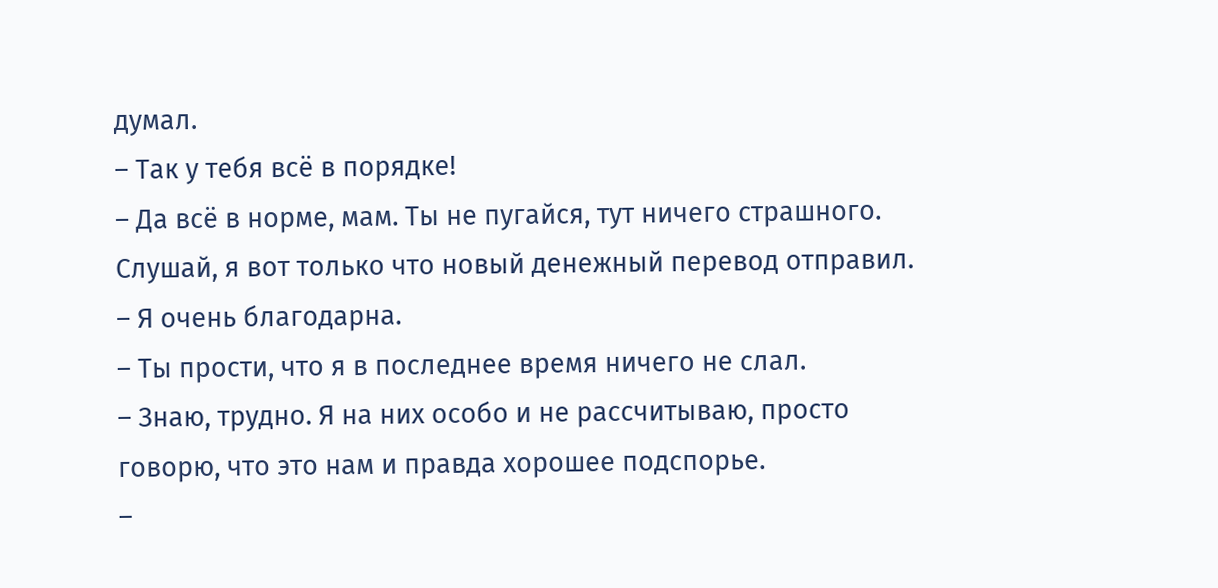думал.
– Так у тебя всё в порядке!
– Да всё в норме, мам. Ты не пугайся, тут ничего страшного. Слушай, я вот только что новый денежный перевод отправил.
– Я очень благодарна.
– Ты прости, что я в последнее время ничего не слал.
– Знаю, трудно. Я на них особо и не рассчитываю, просто говорю, что это нам и правда хорошее подспорье.
–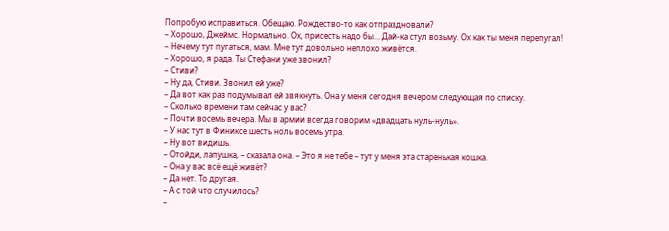Попробую исправиться. Обещаю. Рождество-то как отпраздновали?
– Хорошо, Джеймс. Нормально. Ох, присесть надо бы… Дай-ка стул возьму. Ох как ты меня перепугал!
– Нечему тут пугаться, мам. Мне тут довольно неплохо живётся.
– Хорошо, я рада. Ты Стефани уже звонил?
– Стиви?
– Ну да, Стиви. Звонил ей уже?
– Да вот как раз подумывал ей звякнуть. Она у меня сегодня вечером следующая по списку.
– Сколько времени там сейчас у вас?
– Почти восемь вечера. Мы в армии всегда говорим «двадцать нуль-нуль».
– У нас тут в Финиксе шесть ноль восемь утра.
– Ну вот видишь.
– Отойди, лапушка, – сказала она. – Это я не тебе – тут у меня эта старенькая кошка.
– Она у вас всё ещё живёт?
– Да нет. То другая.
– А с той что случилось?
–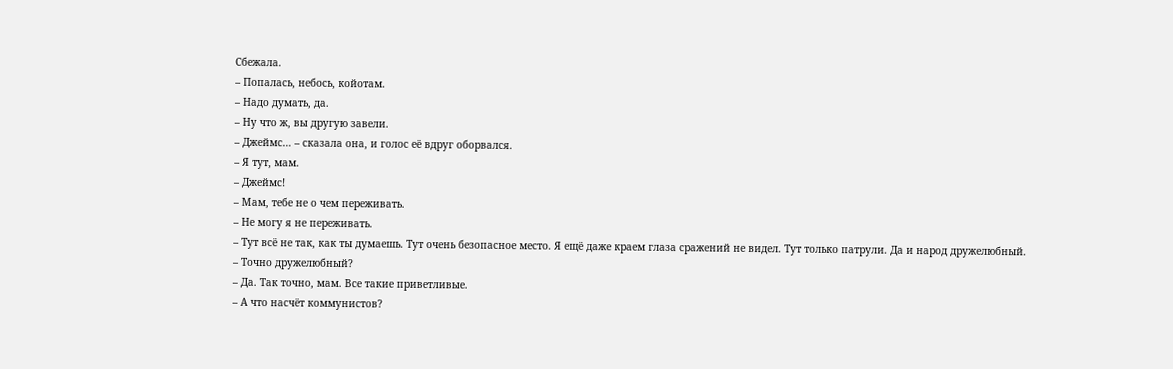Сбежала.
– Попалась, небось, койотам.
– Надо думать, да.
– Ну что ж, вы другую завели.
– Джеймс… – сказала она, и голос её вдруг оборвался.
– Я тут, мам.
– Джеймс!
– Мам, тебе не о чем переживать.
– Не могу я не переживать.
– Тут всё не так, как ты думаешь. Тут очень безопасное место. Я ещё даже краем глаза сражений не видел. Тут только патрули. Да и народ дружелюбный.
– Точно дружелюбный?
– Да. Так точно, мам. Все такие приветливые.
– А что насчёт коммунистов?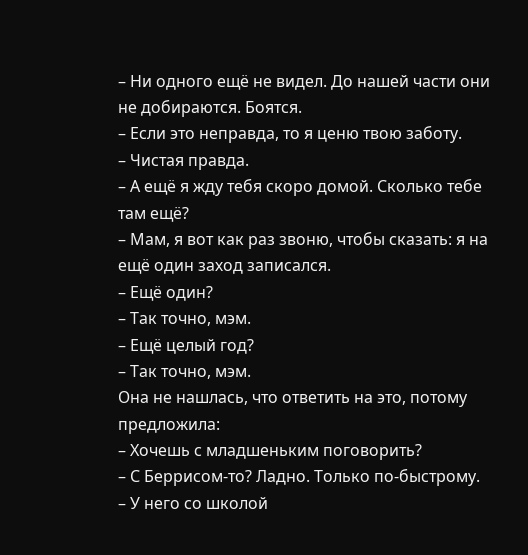– Ни одного ещё не видел. До нашей части они не добираются. Боятся.
– Если это неправда, то я ценю твою заботу.
– Чистая правда.
– А ещё я жду тебя скоро домой. Сколько тебе там ещё?
– Мам, я вот как раз звоню, чтобы сказать: я на ещё один заход записался.
– Ещё один?
– Так точно, мэм.
– Ещё целый год?
– Так точно, мэм.
Она не нашлась, что ответить на это, потому предложила:
– Хочешь с младшеньким поговорить?
– С Беррисом-то? Ладно. Только по-быстрому.
– У него со школой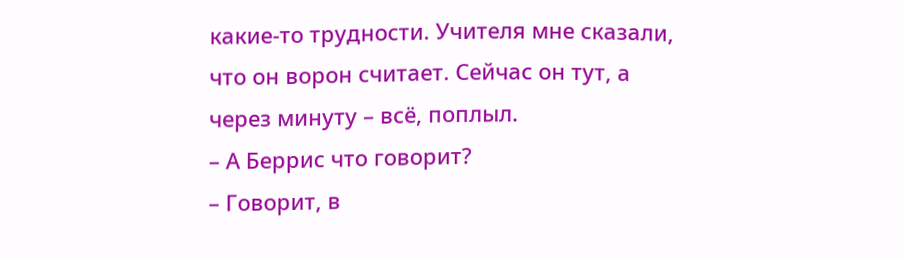какие-то трудности. Учителя мне сказали, что он ворон считает. Сейчас он тут, а через минуту – всё, поплыл.
– А Беррис что говорит?
– Говорит, в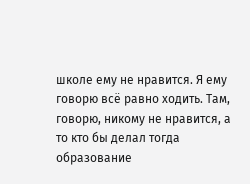школе ему не нравится. Я ему говорю всё равно ходить. Там, говорю, никому не нравится, а то кто бы делал тогда образование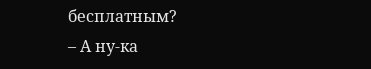бесплатным?
– А ну-ка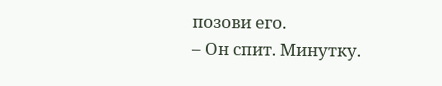позови его.
– Он спит. Минутку.